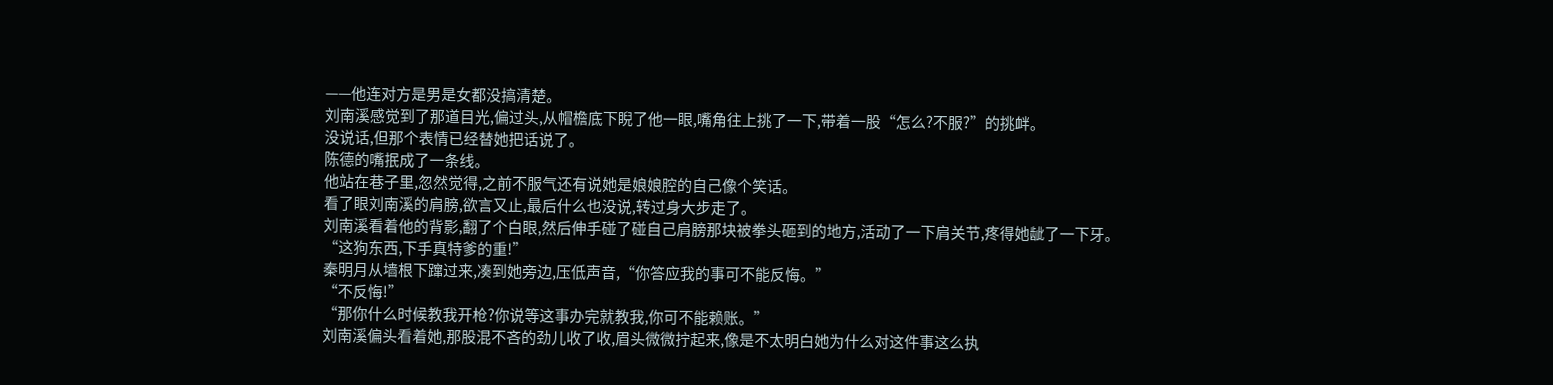——他连对方是男是女都没搞清楚。
刘南溪感觉到了那道目光,偏过头,从帽檐底下睨了他一眼,嘴角往上挑了一下,带着一股“怎么?不服?”的挑衅。
没说话,但那个表情已经替她把话说了。
陈德的嘴抿成了一条线。
他站在巷子里,忽然觉得,之前不服气还有说她是娘娘腔的自己像个笑话。
看了眼刘南溪的肩膀,欲言又止,最后什么也没说,转过身大步走了。
刘南溪看着他的背影,翻了个白眼,然后伸手碰了碰自己肩膀那块被拳头砸到的地方,活动了一下肩关节,疼得她龇了一下牙。
“这狗东西,下手真特爹的重!”
秦明月从墙根下蹿过来,凑到她旁边,压低声音,“你答应我的事可不能反悔。”
“不反悔!”
“那你什么时候教我开枪?你说等这事办完就教我,你可不能赖账。”
刘南溪偏头看着她,那股混不吝的劲儿收了收,眉头微微拧起来,像是不太明白她为什么对这件事这么执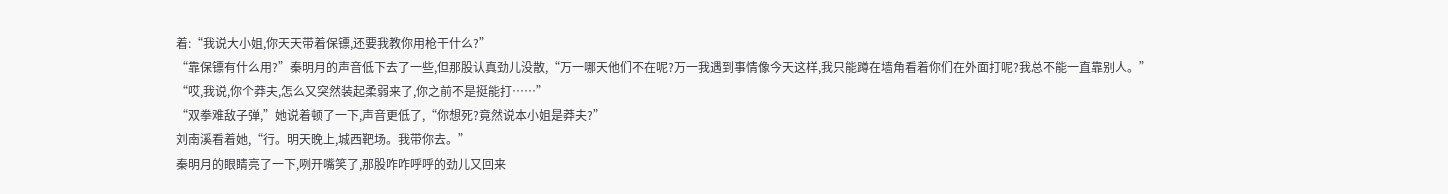着:“我说大小姐,你天天带着保镖,还要我教你用枪干什么?”
“靠保镖有什么用?”秦明月的声音低下去了一些,但那股认真劲儿没散,“万一哪天他们不在呢?万一我遇到事情像今天这样,我只能蹲在墙角看着你们在外面打呢?我总不能一直靠别人。”
“哎,我说,你个莽夫,怎么又突然装起柔弱来了,你之前不是挺能打……”
“双拳难敌子弹,”她说着顿了一下,声音更低了,“你想死?竟然说本小姐是莽夫?”
刘南溪看着她,“行。明天晚上,城西靶场。我带你去。”
秦明月的眼睛亮了一下,咧开嘴笑了,那股咋咋呼呼的劲儿又回来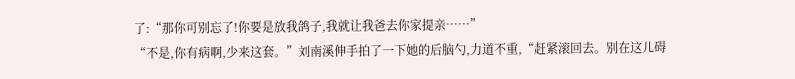了:“那你可别忘了!你要是放我鸽子,我就让我爸去你家提亲……”
“不是,你有病啊,少来这套。”刘南溪伸手拍了一下她的后脑勺,力道不重,“赶紧滚回去。别在这儿碍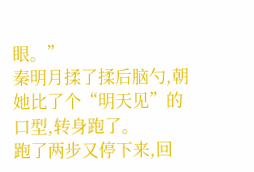眼。”
秦明月揉了揉后脑勺,朝她比了个“明天见”的口型,转身跑了。
跑了两步又停下来,回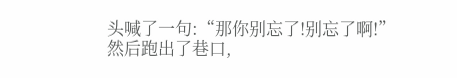头喊了一句:“那你别忘了!别忘了啊!”
然后跑出了巷口,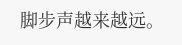脚步声越来越远。